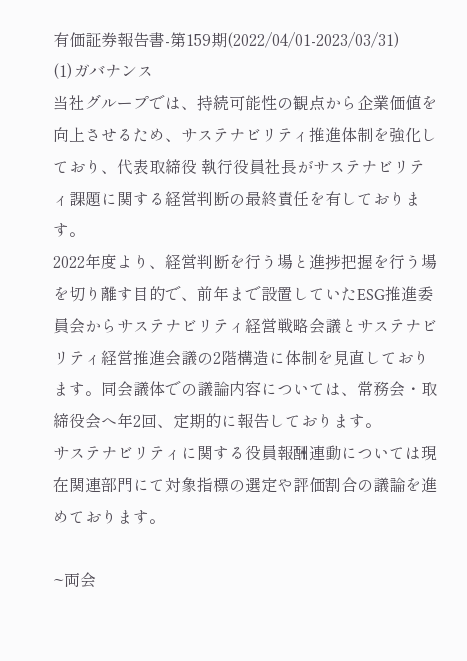有価証券報告書-第159期(2022/04/01-2023/03/31)
(1)ガバナンス
当社グループでは、持続可能性の観点から企業価値を向上させるため、サステナビリティ推進体制を強化しており、代表取締役 執行役員社長がサステナビリティ課題に関する経営判断の最終責任を有しております。
2022年度より、経営判断を行う場と進捗把握を行う場を切り離す目的で、前年まで設置していたESG推進委員会からサステナビリティ経営戦略会議とサステナビリティ経営推進会議の2階構造に体制を見直しております。同会議体での議論内容については、常務会・取締役会へ年2回、定期的に報告しております。
サステナビリティに関する役員報酬連動については現在関連部門にて対象指標の選定や評価割合の議論を進めております。

~両会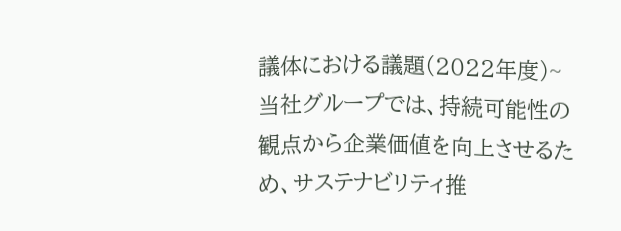議体における議題(2022年度)~
当社グループでは、持続可能性の観点から企業価値を向上させるため、サステナビリティ推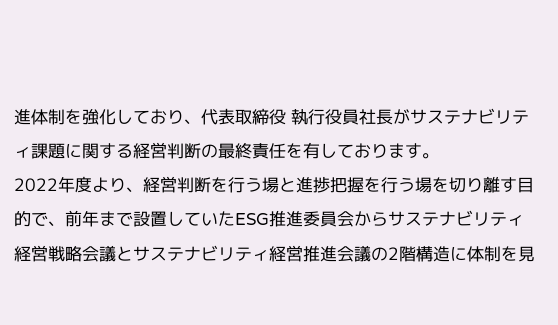進体制を強化しており、代表取締役 執行役員社長がサステナビリティ課題に関する経営判断の最終責任を有しております。
2022年度より、経営判断を行う場と進捗把握を行う場を切り離す目的で、前年まで設置していたESG推進委員会からサステナビリティ経営戦略会議とサステナビリティ経営推進会議の2階構造に体制を見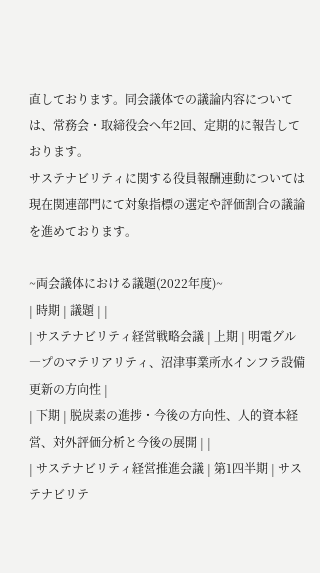直しております。同会議体での議論内容については、常務会・取締役会へ年2回、定期的に報告しております。
サステナビリティに関する役員報酬連動については現在関連部門にて対象指標の選定や評価割合の議論を進めております。

~両会議体における議題(2022年度)~
| 時期 | 議題 | |
| サステナビリティ経営戦略会議 | 上期 | 明電グル―プのマテリアリティ、沼津事業所水インフラ設備更新の方向性 |
| 下期 | 脱炭素の進捗・今後の方向性、人的資本経営、対外評価分析と今後の展開 | |
| サステナビリティ経営推進会議 | 第1四半期 | サステナビリテ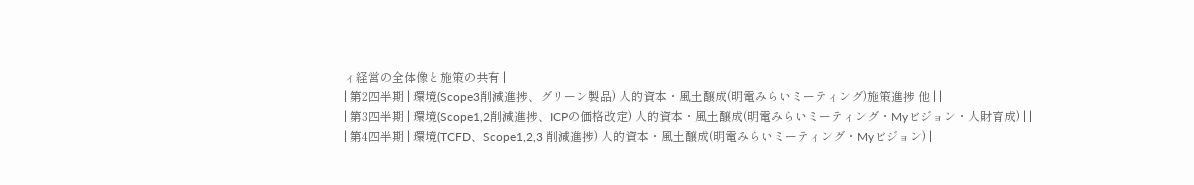ィ経営の全体像と施策の共有 |
| 第2四半期 | 環境(Scope3削減進捗、グリーン製品) 人的資本・風土醸成(明電みらいミーティング)施策進捗 他 | |
| 第3四半期 | 環境(Scope1,2削減進捗、ICPの価格改定) 人的資本・風土醸成(明電みらいミーティング・Myビジョン・人財育成) | |
| 第4四半期 | 環境(TCFD、Scope1,2,3 削減進捗) 人的資本・風土醸成(明電みらいミーティング・Myビジョン) |